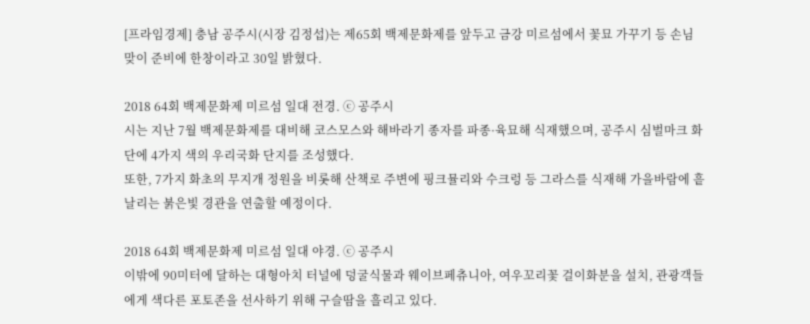[프라임경제] 충남 공주시(시장 김정섭)는 제65회 백제문화제를 앞두고 금강 미르섬에서 꽃묘 가꾸기 등 손님맞이 준비에 한창이라고 30일 밝혔다.

2018 64회 백제문화제 미르섬 일대 전경. ⓒ 공주시
시는 지난 7월 백제문화제를 대비해 코스모스와 해바라기 종자를 파종·육묘해 식재했으며, 공주시 심벌마크 화단에 4가지 색의 우리국화 단지를 조성했다.
또한, 7가지 화초의 무지개 정원을 비롯해 산책로 주변에 핑크뮬리와 수크렁 등 그라스를 식재해 가을바람에 흩날리는 붉은빛 경관을 연출할 예정이다.

2018 64회 백제문화제 미르섬 일대 야경. ⓒ 공주시
이밖에 90미터에 달하는 대형아치 터널에 덩굴식물과 웨이브페츄니아, 여우꼬리꽃 걸이화분을 설치, 관광객들에게 색다른 포토존을 선사하기 위해 구슬땀을 흘리고 있다.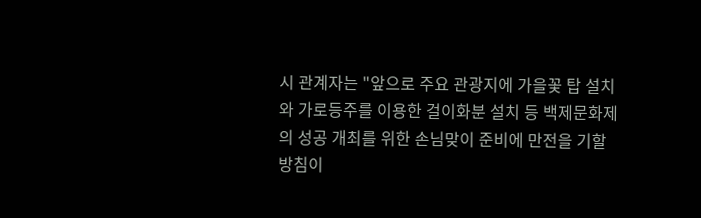시 관계자는 "앞으로 주요 관광지에 가을꽃 탑 설치와 가로등주를 이용한 걸이화분 설치 등 백제문화제의 성공 개최를 위한 손님맞이 준비에 만전을 기할 방침이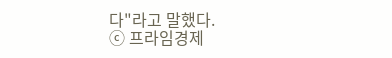다"라고 말했다.
ⓒ 프라임경제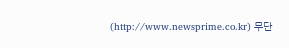(http://www.newsprime.co.kr) 무단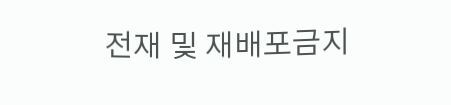전재 및 재배포금지